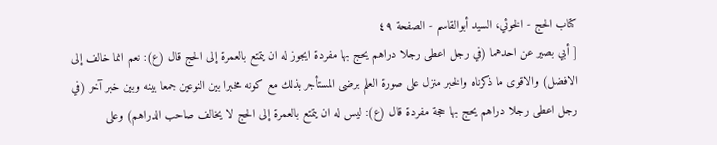كتاب الحج - الخوئي، السيد أبوالقاسم - الصفحة ٤٩
[ أبي بصير عن احدهما (في رجل اعطى رجلا دراهم يحج بها مفردة ايجوز له ان يتمتع بالعمرة إلى الحج قال (ع): نعم انما خالف إلى الافضل) والاقوى ما ذكرناه والخبر منزل على صورة العلم برضى المستأجر بذلك مع كونه مخبرا بين النوعين جمعا بينه وبين خبر آخر (في رجل اعطى رجلا دراهم يحج بها حجة مفردة قال (ع): ليس له ان يتمتع بالعمرة إلى الحج لا يخالف صاحب الدراهم) وعلى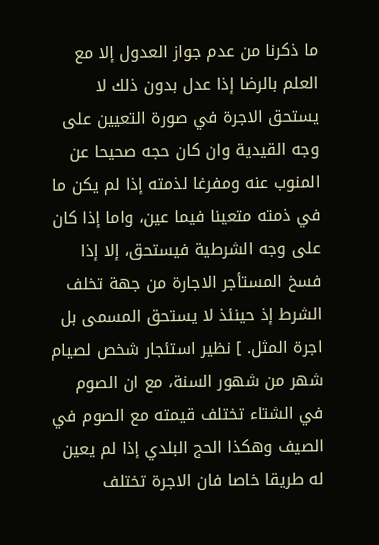ما ذكرنا من عدم جواز العدول إلا مع العلم بالرضا إذا عدل بدون ذلك لا يستحق الاجرة في صورة التعيين على وجه القيدية وان كان حجه صحيحا عن المنوب عنه ومفرغا لذمته إذا لم يكن ما في ذمته متعينا فيما عين، واما إذا كان على وجه الشرطية فيستحق، إلا إذا فسخ المستأجر الاجارة من جهة تخلف الشرط إذ حينئذ لا يستحق المسمى بل اجرة المثل. ] نظير استئجار شخص لصيام شهر من شهور السنة، مع ان الصوم في الشتاء تختلف قيمته مع الصوم في الصيف وهكذا الحج البلدي إذا لم يعين له طريقا خاصا فان الاجرة تختلف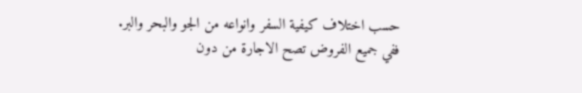حسب اختلاف كيفية السفر وانواعه من الجو والبحر والبر. ففي جميع الفروض تصح الاجارة من دون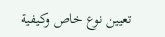تعيين نوع خاص وكيفية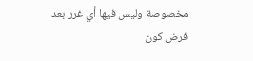مخصوصة وليس فيها أي غرر بعد فرض كون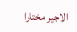الاجير مختارا